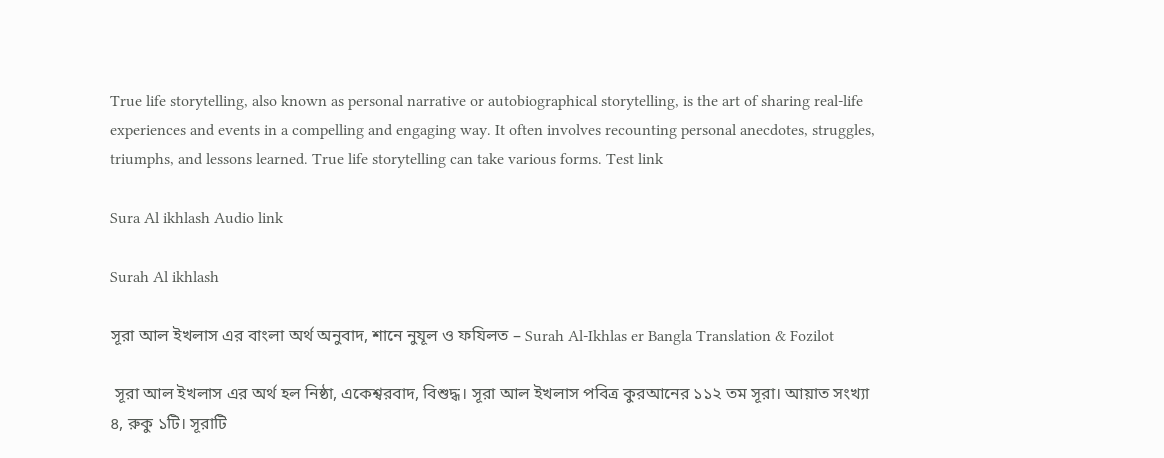True life storytelling, also known as personal narrative or autobiographical storytelling, is the art of sharing real-life experiences and events in a compelling and engaging way. It often involves recounting personal anecdotes, struggles, triumphs, and lessons learned. True life storytelling can take various forms. Test link

Sura Al ikhlash Audio link

Surah Al ikhlash

সূরা আল ইখলাস এর বাংলা অর্থ অনুবাদ, শানে নুযূল ও ফযিলত – Surah Al-Ikhlas er Bangla Translation & Fozilot

 সূরা আল ইখলাস এর অর্থ হল নিষ্ঠা, একেশ্ব‌রবাদ, বিশুদ্ধ। সূরা আল ইখলাস পবিত্র কুরআনের ১১২ তম সূরা। আয়াত সংখ্যা ৪, রুকু ১টি। সূরাটি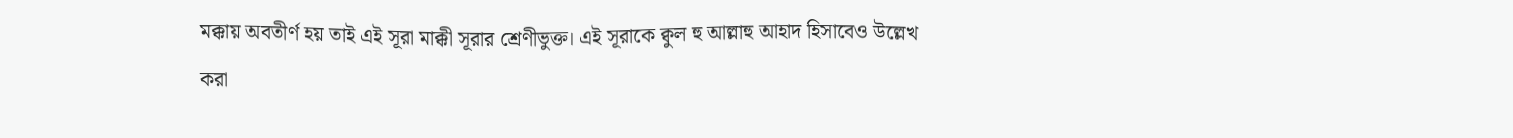মক্কায় অবতীর্ণ হয় তাই এই সূরা মাক্কী সূরার শ্রেণীভুক্ত। এই সূরাকে ক্বুল হু আল্লাহু আহাদ হিসাবেও উল্লেখ করা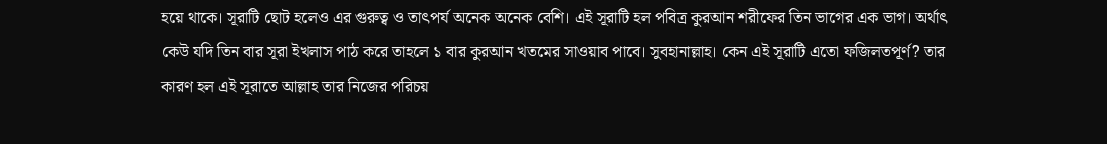হয়ে থাকে। সূরাটি ছোট হলেও এর গুরুত্ব ও তাৎপর্য অনেক অনেক বেশি। এই সূরাটি হল পবিত্র কুরআন শরীফের তিন ভাগের এক ভাগ। অর্থাৎ কেউ যদি তিন বার সূরা ইখলাস পাঠ করে তাহলে ১ বার কুরআন খতমের সাওয়াব পাবে। সুবহানাল্লাহ। কেন এই সূরাটি এতো ফজিলতপূর্ণ? তার কারণ হল এই সূরাতে আল্লাহ তার নিজের পরিচয়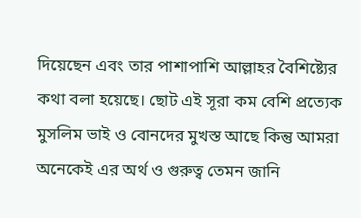দিয়েছেন এবং তার পাশাপাশি আল্লাহর বৈশিষ্ট্যের কথা বলা হয়েছে। ছোট এই সূরা কম বেশি প্রত্যেক মুসলিম ভাই ও বোনদের মুখস্ত আছে কিন্তু আমরা অনেকেই এর অর্থ ও গুরুত্ব তেমন জানি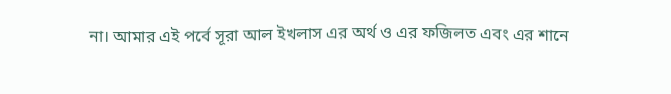না। আমার এই পর্বে সূরা আল ইখলাস এর অর্থ ও এর ফজিলত এবং এর শানে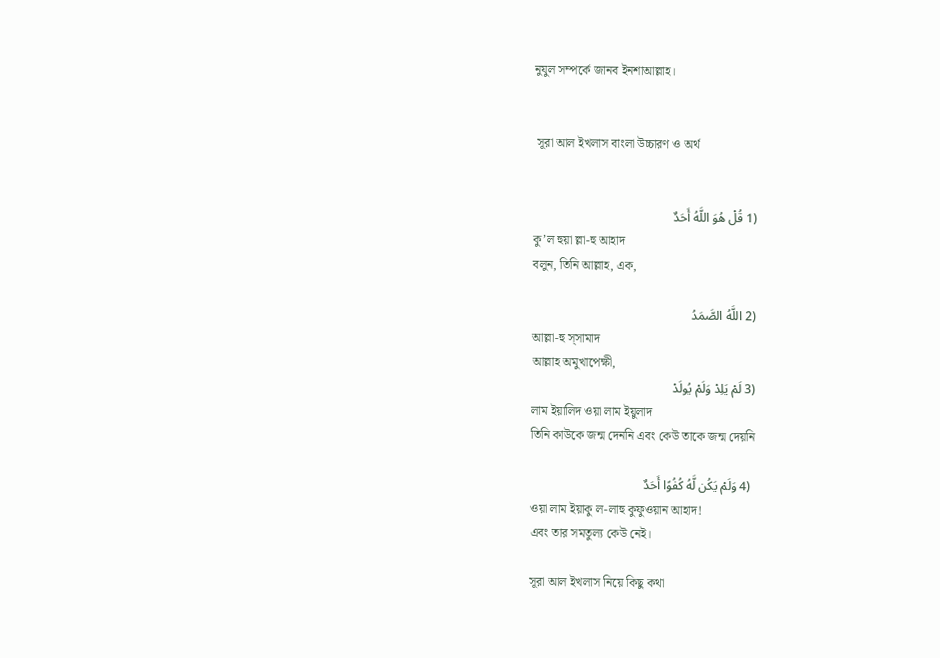নুযুল সম্পর্কে জানব ইনশাআল্লাহ।


 সূরা আল ইখলাস বাংলা উচ্চারণ ও অর্থ


(1 قُلْ هُوَ اللَّهُ أَحَدٌ
কু’ল হুয়া ল্লা-হু আহাদ
বলুন, তিনি আল্লাহ, এক,

(2 اللَّهُ الصَّمَدُ
আল্লা-হু স্‌সামাদ
আল্লাহ অমুখাপেক্ষী,
(3 لَمْ يَلِدْ وَلَمْ يُولَدْ
লাম ইয়ালিদ ওয়া লাম ইয়ুলাদ
তিনি কাউকে জন্ম দেননি এবং কেউ তাকে জন্ম দেয়নি

 (4 وَلَمْ يَكُن لَّهُ كُفُوًا أَحَدٌ
ওয়া লাম ইয়াকু ল-লাহু কুফুওয়ান আহাদ!
এবং তার সমতুল্য কেউ নেই।

সূরা আল ইখলাস নিয়ে কিছু কথা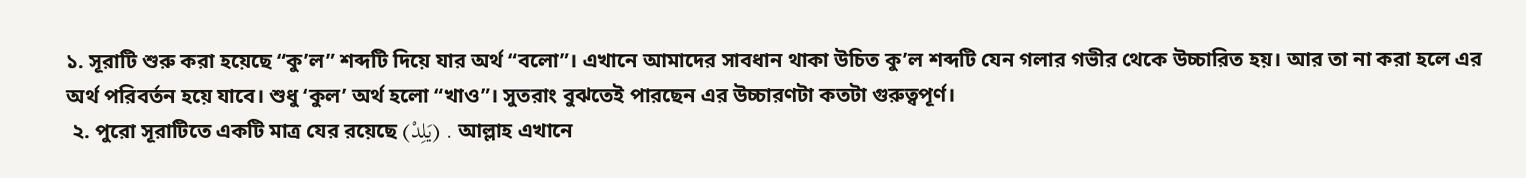১. সূরাটি শুরু করা হয়েছে “কু’ল” শব্দটি দিয়ে যার অর্থ “বলো”। এখানে আমাদের সাবধান থাকা উচিত কু’ল শব্দটি যেন গলার গভীর থেকে উচ্চারিত হয়। আর তা না করা হলে এর অর্থ পরিবর্তন হয়ে যাবে। শুধু ‘কুল’ অর্থ হলো “খাও”। সুতরাং বুঝতেই পারছেন এর উচ্চারণটা কতটা গুরুত্বপূর্ণ।
 ২. পুরো সূরাটিতে একটি মাত্র যের রয়েছে (يَلِدْ) . আল্লাহ এখানে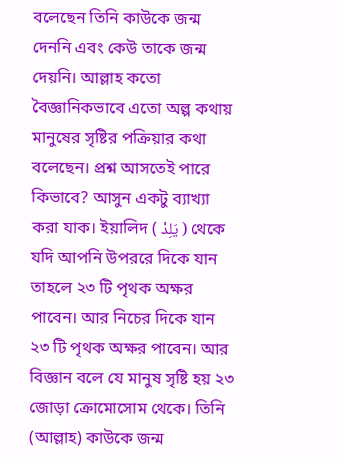বলেছেন তিনি কাউকে জন্ম দেননি এবং কেউ তাকে জন্ম দেয়নি। আল্লাহ কতো বৈজ্ঞানিকভাবে এতো অল্প কথায় মানুষের সৃষ্টির পক্রিয়ার কথা বলেছেন। প্রশ্ন আসতেই পারে কিভাবে? আসুন একটু ব্যাখ্যা করা যাক। ইয়ালিদ ( يَلِدْ ) থেকে যদি আপনি উপররে দিকে যান তাহলে ২৩ টি পৃথক অক্ষর পাবেন। আর নিচের দিকে যান ২৩ টি পৃথক অক্ষর পাবেন। আর বিজ্ঞান বলে যে মানুষ সৃষ্টি হয় ২৩ জোড়া ক্রোমোসোম থেকে। তিনি (আল্লাহ) কাউকে জন্ম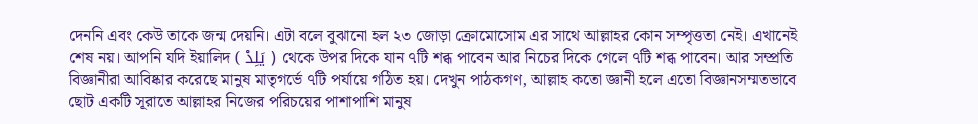দেননি এবং কেউ তাকে জন্ম দেয়নি। এটা বলে বুঝানো হল ২৩ জোড়া ক্রোমোসোম এর সাথে আল্লাহর কোন সম্পৃত্ততা নেই। এখানেই শেষ নয়। আপনি যদি ইয়ালিদ ( يَلِدْ ) থেকে উপর দিকে যান ৭টি শব্ধ পাবেন আর নিচের দিকে গেলে ৭টি শব্ধ পাবেন। আর সম্প্রতি বিজ্ঞানীরা আবিষ্কার করেছে মানুষ মাতৃগর্ভে ৭টি পর্যায়ে গঠিত হয়। দেখুন পাঠকগণ, আল্লাহ কতো জ্ঞানী হলে এতো বিজ্ঞানসম্মতভাবে ছোট একটি সূরাতে আল্লাহর নিজের পরিচয়ের পাশাপাশি মানুষ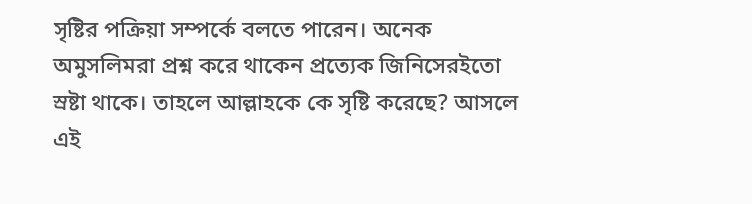সৃষ্টির পক্রিয়া সম্পর্কে বলতে পারেন। অনেক অমুসলিমরা প্রশ্ন করে থাকেন প্রত্যেক জিনিসেরইতো স্রষ্টা থাকে। তাহলে আল্লাহকে কে সৃষ্টি করেছে? আসলে এই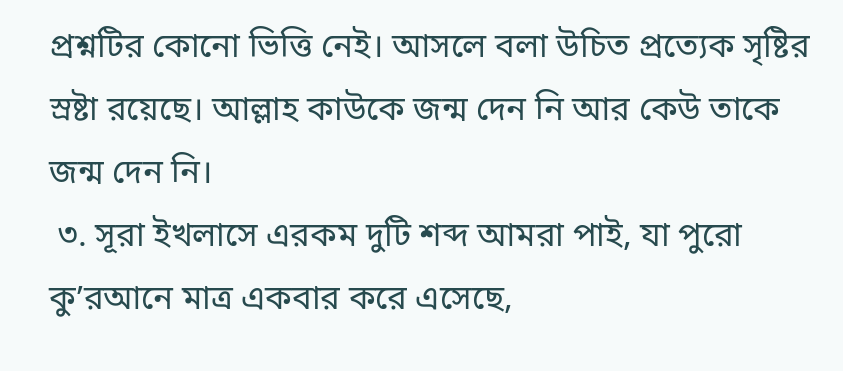প্রশ্নটির কোনো ভিত্তি নেই। আসলে বলা উচিত প্রত্যেক সৃষ্টির স্রষ্টা রয়েছে। আল্লাহ কাউকে জন্ম দেন নি আর কেউ তাকে জন্ম দেন নি।
 ৩. সূরা ইখলাসে এরকম দুটি শব্দ আমরা পাই, যা পুরো কু’রআনে মাত্র একবার করে এসেছে,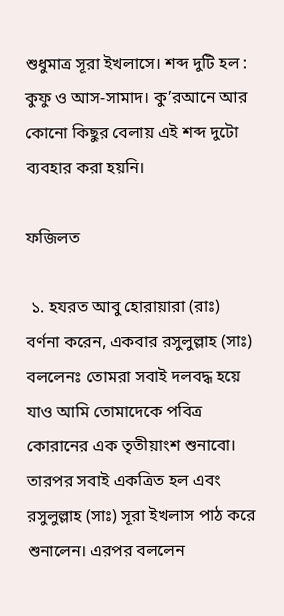শুধুমাত্র সূরা ইখলাসে। শব্দ দুটি হল : কুফু ও আস-সামাদ। কু’রআনে আর কোনো কিছুর বেলায় এই শব্দ দুটো ব্যবহার করা হয়নি।

ফজিলত

 ১. হযরত আবু হোরায়ারা (রাঃ) বর্ণনা করেন, একবার রসুলুল্লাহ (সাঃ) বললেনঃ তোমরা সবাই দলবদ্ধ হয়ে যাও আমি তোমাদেকে পবিত্র কোরানের এক তৃতীয়াংশ শুনাবো। তারপর সবাই একত্রিত হল এবং রসুলুল্লাহ (সাঃ) সূরা ইখলাস পাঠ করে শুনালেন। এরপর বললেন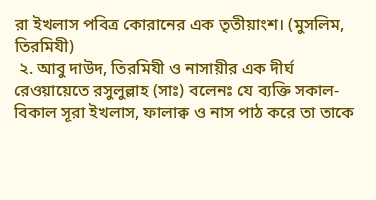রা ইখলাস পবিত্র কোরানের এক তৃতীয়াংশ। (মুসলিম, তিরমিযী)
 ২. আবু দাউদ, তিরমিযী ও নাসায়ীর এক দীর্ঘ রেওয়ায়েতে রসুলুল্লাহ (সাঃ) বলেনঃ যে ব্যক্তি সকাল-বিকাল সূরা ইখলাস, ফালাক্ব ও নাস পাঠ করে তা তাকে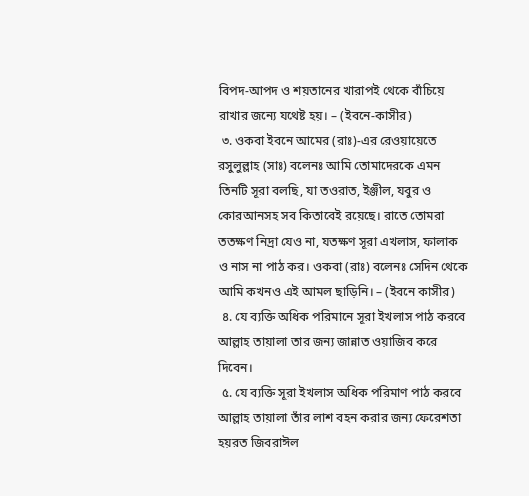বিপদ-আপদ ও শয়তানের খারাপই থেকে বাঁচিয়ে রাখার জন্যে যথেষ্ট হয়। – (ইবনে-কাসীর)
 ৩. ওকবা ইবনে আমের (রাঃ)-এর রেওয়ায়েতে রসুলুল্লাহ (সাঃ) বলেনঃ আমি তোমাদেরকে এমন তিনটি সূরা বলছি, যা তওরাত, ইঞ্জীল, যবুর ও কোরআনসহ সব কিতাবেই রয়েছে। রাতে তোমরা ততক্ষণ নিদ্রা যেও না, যতক্ষণ সূরা এখলাস, ফালাক ও নাস না পাঠ কর। ওকবা (রাঃ) বলেনঃ সেদিন থেকে আমি কখনও এই আমল ছাড়িনি। – (ইবনে কাসীর)
 ৪. যে ব্যক্তি অধিক পরিমানে সূরা ইখলাস পাঠ করবে আল্লাহ তায়ালা তার জন্য জান্নাত ওয়াজিব করে দিবেন।
 ৫. যে ব্যক্তি সূরা ইখলাস অধিক পরিমাণ পাঠ করবে আল্লাহ তায়ালা তাঁর লাশ বহন করার জন্য ফেরেশতা হয়রত জিবরাঈল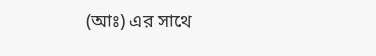(আঃ) এর সাথে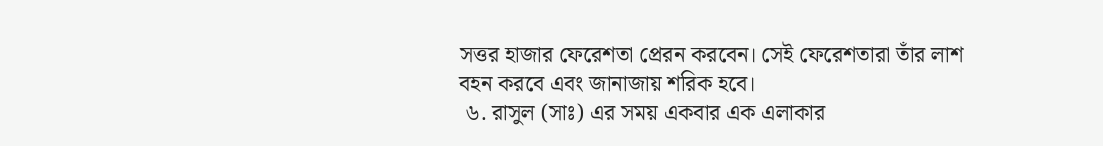সত্তর হাজার ফেরেশতা প্রেরন করবেন। সেই ফেরেশতারা তাঁর লাশ বহন করবে এবং জানাজায় শরিক হবে।
 ৬. রাসুল (সাঃ) এর সময় একবার এক এলাকার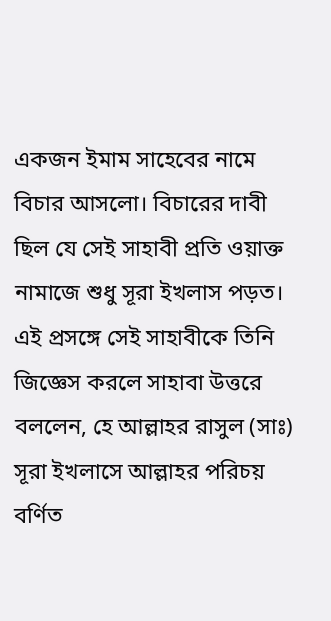একজন ইমাম সাহেবের নামে বিচার আসলো। বিচারের দাবী ছিল যে সেই সাহাবী প্রতি ওয়াক্ত নামাজে শুধু সূরা ইখলাস পড়ত। এই প্রসঙ্গে সেই সাহাবীকে তিনি জিজ্ঞেস করলে সাহাবা উত্তরে বললেন, হে আল্লাহর রাসুল (সাঃ) সূরা ইখলাসে আল্লাহর পরিচয় বর্ণিত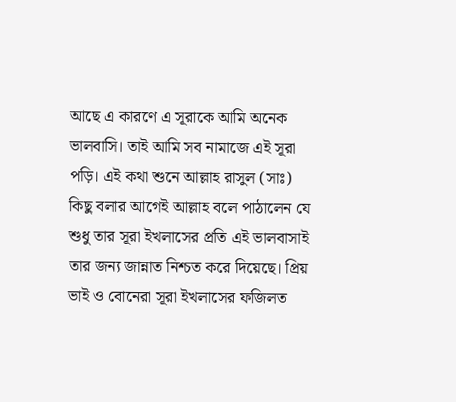আছে এ কারণে এ সূরাকে আমি অনেক ভালবাসি। তাই আমি সব নামাজে এই সূরা পড়ি। এই কথা শুনে আল্লাহ রাসুল (সাঃ) কিছু বলার আগেই আল্লাহ বলে পাঠালেন যে শুধু তার সূরা ইখলাসের প্রতি এই ভালবাসাই তার জন্য জান্নাত নিশ্চত করে দিয়েছে। প্রিয় ভাই ও বোনেরা সূরা ইখলাসের ফজিলত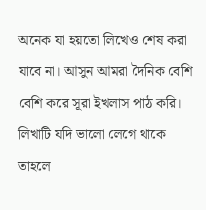অনেক যা হয়তো লিখেও শেষ করা যাবে না। আসুন আমরা দৈনিক বেশি বেশি করে সূরা ইখলাস পাঠ করি। লিখাটি যদি ভালো লেগে থাকে তাহলে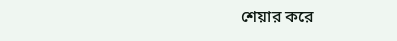শেয়ার করে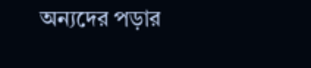অন্যদের পড়ার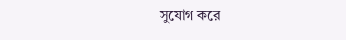সুযোগ করে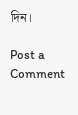দিন।

Post a Comment